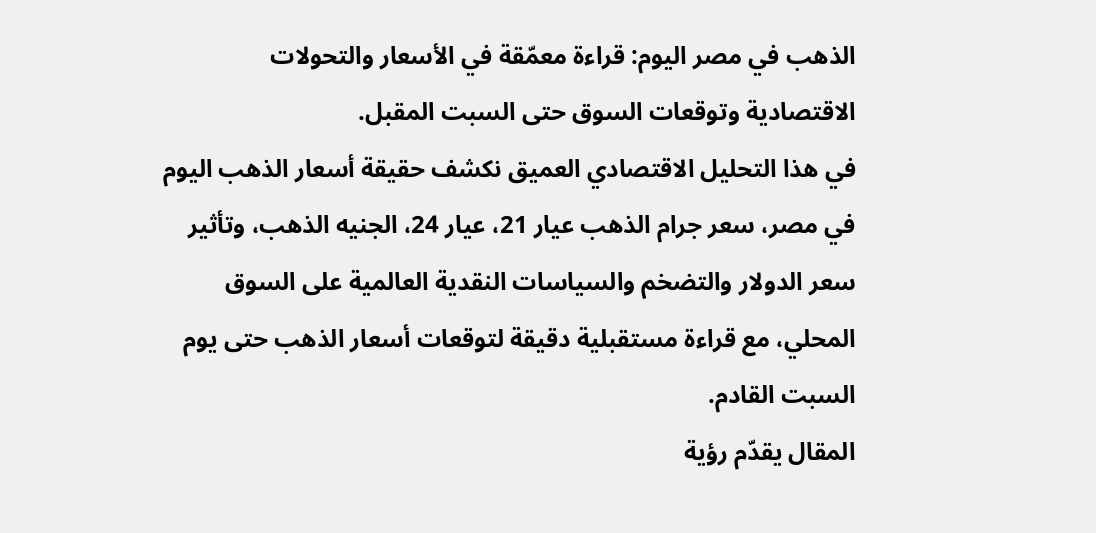الذهب في مصر اليوم: قراءة معمّقة في الأسعار والتحولات الاقتصادية وتوقعات السوق حتى السبت المقبل.
في هذا التحليل الاقتصادي العميق نكشف حقيقة أسعار الذهب اليوم في مصر، سعر جرام الذهب عيار 21، عيار 24، الجنيه الذهب، وتأثير سعر الدولار والتضخم والسياسات النقدية العالمية على السوق المحلي، مع قراءة مستقبلية دقيقة لتوقعات أسعار الذهب حتى يوم السبت القادم.
المقال يقدّم رؤية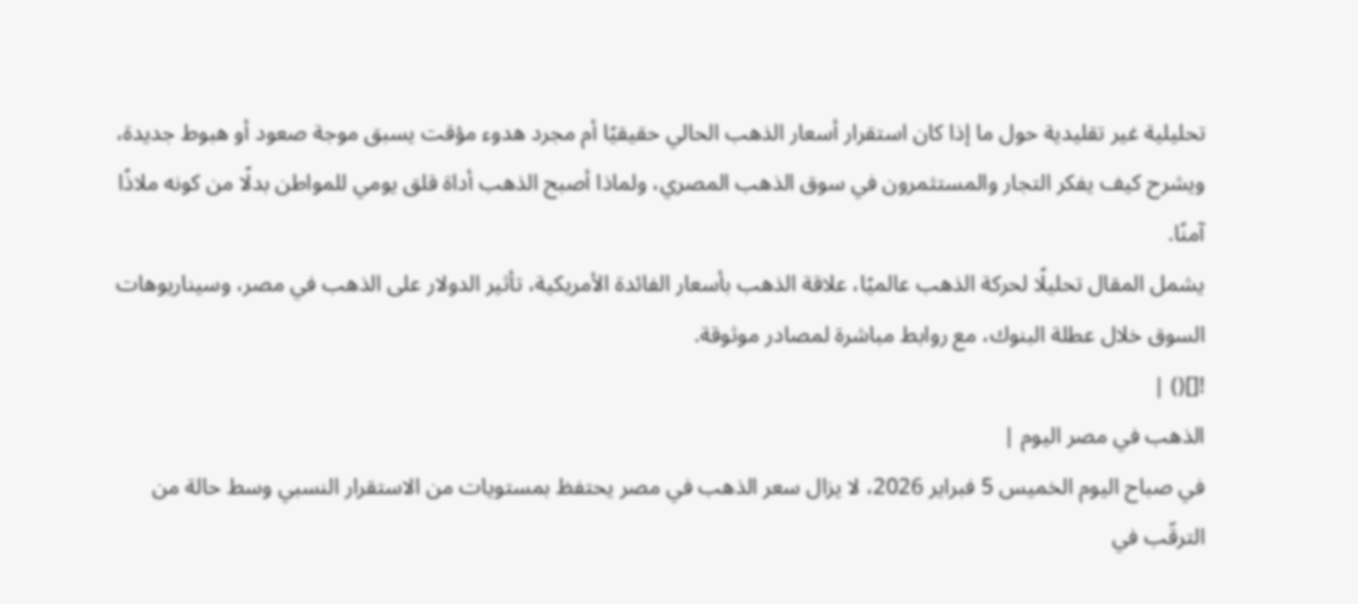تحليلية غير تقليدية حول ما إذا كان استقرار أسعار الذهب الحالي حقيقيًا أم مجرد هدوء مؤقت يسبق موجة صعود أو هبوط جديدة، ويشرح كيف يفكر التجار والمستثمرون في سوق الذهب المصري، ولماذا أصبح الذهب أداة قلق يومي للمواطن بدلًا من كونه ملاذًا آمنًا.
يشمل المقال تحليلًا لحركة الذهب عالميًا، علاقة الذهب بأسعار الفائدة الأمريكية، تأثير الدولار على الذهب في مصر، وسيناريوهات السوق خلال عطلة البنوك، مع روابط مباشرة لمصادر موثوقة.
![]() |
الذهب في مصر اليوم |
في صباح اليوم الخميس 5 فبراير 2026، لا يزال سعر الذهب في مصر يحتفظ بمستويات من الاستقرار النسبي وسط حالة من الترقّب في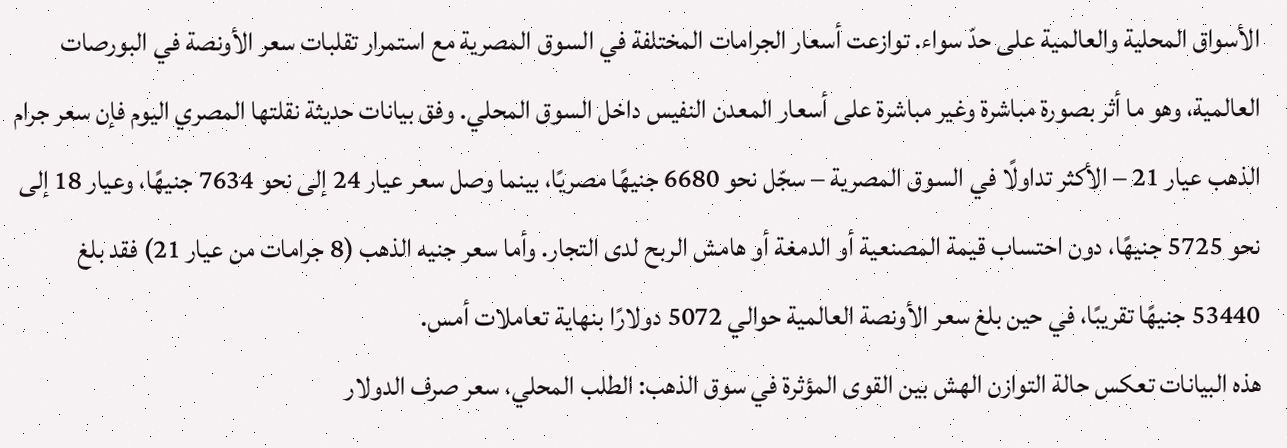الأسواق المحلية والعالمية على حدّ سواء. توازعت أسعار الجرامات المختلفة في السوق المصرية مع استمرار تقلبات سعر الأونصة في البورصات العالمية، وهو ما أثر بصورة مباشرة وغير مباشرة على أسعار المعدن النفيس داخل السوق المحلي. وفق بيانات حديثة نقلتها المصري اليوم فإن سعر جرام الذهب عيار 21 – الأكثر تداولًا في السوق المصرية – سجّل نحو 6680 جنيهًا مصريًا، بينما وصل سعر عيار 24 إلى نحو 7634 جنيهًا، وعيار 18 إلى نحو 5725 جنيهًا، دون احتساب قيمة المصنعية أو الدمغة أو هامش الربح لدى التجار. وأما سعر جنيه الذهب (8 جرامات من عيار 21) فقد بلغ 53440 جنيهًا تقريبًا، في حين بلغ سعر الأونصة العالمية حوالي 5072 دولارًا بنهاية تعاملات أمس.
هذه البيانات تعكس حالة التوازن الهش بين القوى المؤثرة في سوق الذهب: الطلب المحلي، سعر صرف الدولار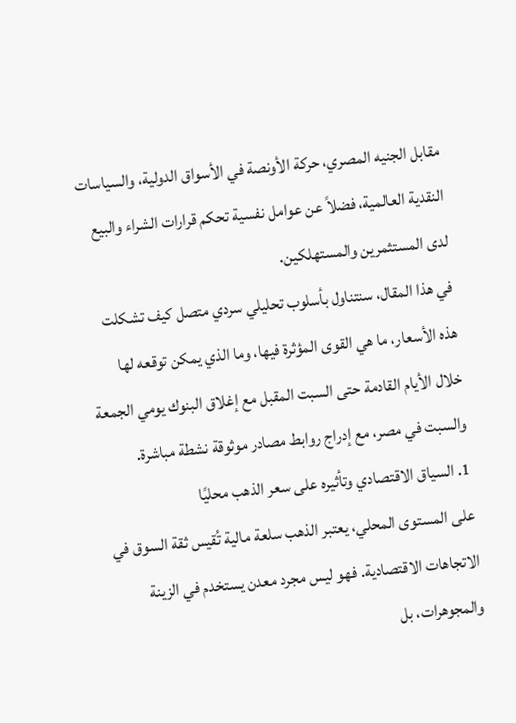مقابل الجنيه المصري، حركة الأونصة في الأسواق الدولية، والسياسات النقدية العالمية، فضلاً عن عوامل نفسية تحكم قرارات الشراء والبيع لدى المستثمرين والمستهلكين.
في هذا المقال، سنتناول بأسلوب تحليلي سردي متصل كيف تشكلت هذه الأسعار، ما هي القوى المؤثرة فيها، وما الذي يمكن توقعه لها خلال الأيام القادمة حتى السبت المقبل مع إغلاق البنوك يومي الجمعة والسبت في مصر، مع إدراج روابط مصادر موثوقة نشطة مباشرة.
1. السياق الاقتصادي وتأثيره على سعر الذهب محليًا
على المستوى المحلي، يعتبر الذهب سلعة مالية تُقيس ثقة السوق في الاتجاهات الاقتصادية. فهو ليس مجرد معدن يستخدم في الزينة والمجوهرات، بل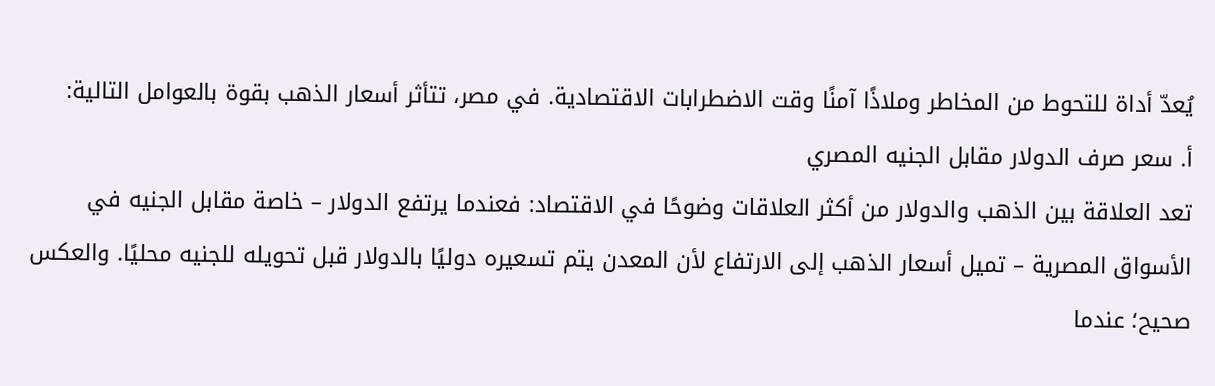يُعدّ أداة للتحوط من المخاطر وملاذًا آمنًا وقت الاضطرابات الاقتصادية. في مصر، تتأثر أسعار الذهب بقوة بالعوامل التالية:
أ. سعر صرف الدولار مقابل الجنيه المصري
تعد العلاقة بين الذهب والدولار من أكثر العلاقات وضوحًا في الاقتصاد: فعندما يرتفع الدولار – خاصة مقابل الجنيه في الأسواق المصرية – تميل أسعار الذهب إلى الارتفاع لأن المعدن يتم تسعيره دوليًا بالدولار قبل تحويله للجنيه محليًا. والعكس صحيح؛ عندما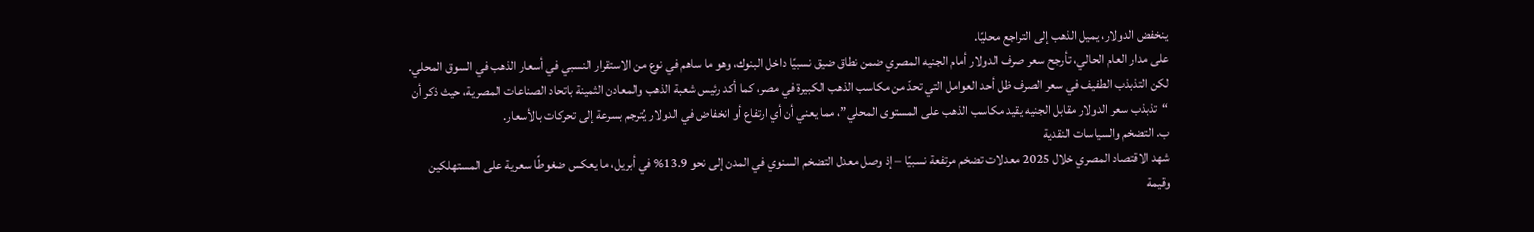ينخفض الدولار، يميل الذهب إلى التراجع محليًا.
على مدار العام الحالي، تأرجح سعر صرف الدولار أمام الجنيه المصري ضمن نطاق ضيق نسبيًا داخل البنوك، وهو ما ساهم في نوع من الاستقرار النسبي في أسعار الذهب في السوق المحلي. لكن التذبذب الطفيف في سعر الصرف ظل أحد العوامل التي تحدّ من مكاسب الذهب الكبيرة في مصر، كما أكد رئيس شعبة الذهب والمعادن الثمينة باتحاد الصناعات المصرية، حيث ذكر أن “تذبذب سعر الدولار مقابل الجنيه يقيد مكاسب الذهب على المستوى المحلي”، مما يعني أن أي ارتفاع أو انخفاض في الدولار يُترجم بسرعة إلى تحركات بالأسعار.
ب. التضخم والسياسات النقدية
شهد الاقتصاد المصري خلال 2025 معدلات تضخم مرتفعة نسبيًا – إذ وصل معدل التضخم السنوي في المدن إلى نحو 13.9% في أبريل، ما يعكس ضغوطًا سعرية على المستهلكين وقيمة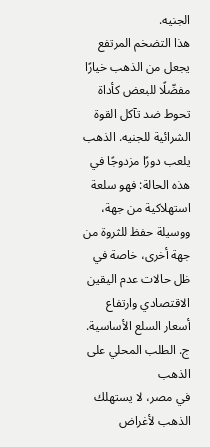الجنيه.
هذا التضخم المرتفع يجعل من الذهب خيارًا مفضّلًا للبعض كأداة تحوط ضد تآكل القوة الشرائية للجنيه. الذهب يلعب دورًا مزدوجًا في هذه الحالة: فهو سلعة استهلاكية من جهة، ووسيلة حفظ للثروة من جهة أخرى، خاصة في ظل حالات عدم اليقين الاقتصادي وارتفاع أسعار السلع الأساسية.
ج. الطلب المحلي على الذهب
في مصر، لا يستهلك الذهب لأغراض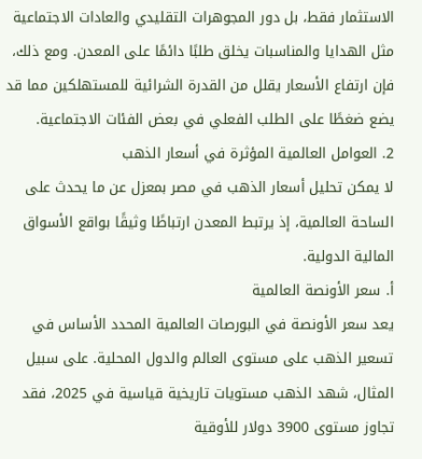الاستثمار فقط، بل دور المجوهرات التقليدي والعادات الاجتماعية مثل الهدايا والمناسبات يخلق طلبًا دائمًا على المعدن. ومع ذلك، فإن ارتفاع الأسعار يقلل من القدرة الشرائية للمستهلكين مما قد يضع ضغطًا على الطلب الفعلي في بعض الفئات الاجتماعية.
2. العوامل العالمية المؤثرة في أسعار الذهب
لا يمكن تحليل أسعار الذهب في مصر بمعزل عن ما يحدث على الساحة العالمية، إذ يرتبط المعدن ارتباطًا وثيقًا بواقع الأسواق المالية الدولية.
أ. سعر الأونصة العالمية
يعد سعر الأونصة في البورصات العالمية المحدد الأساس في تسعير الذهب على مستوى العالم والدول المحلية. على سبيل المثال، شهد الذهب مستويات تاريخية قياسية في 2025، فقد تجاوز مستوى 3900 دولار للأوقية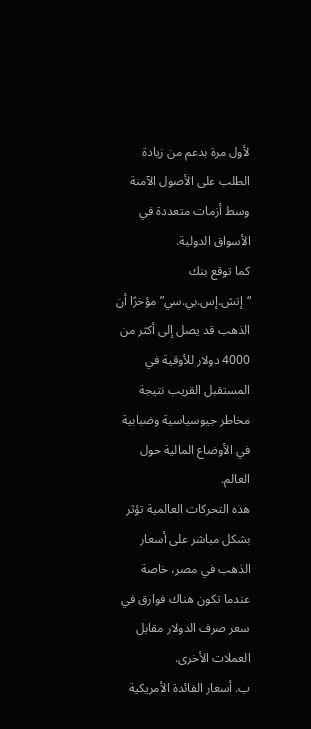لأول مرة بدعم من زيادة الطلب على الأصول الآمنة وسط أزمات متعددة في الأسواق الدولية.
كما توقع بنك “إتش.إس.بي.سي” مؤخرًا أن الذهب قد يصل إلى أكثر من 4000 دولار للأوقية في المستقبل القريب نتيجة مخاطر جيوسياسية وضبابية في الأوضاع المالية حول العالم.
هذه التحركات العالمية تؤثر بشكل مباشر على أسعار الذهب في مصر، خاصة عندما تكون هناك فوارق في سعر صرف الدولار مقابل العملات الأخرى.
ب. أسعار الفائدة الأمريكية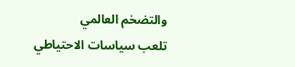والتضخم العالمي
تلعب سياسات الاحتياطي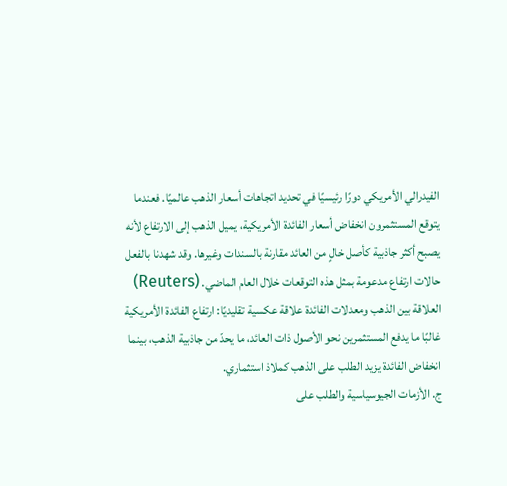الفيدرالي الأمريكي دورًا رئيسيًا في تحديد اتجاهات أسعار الذهب عالميًا. فعندما يتوقع المستثمرون انخفاض أسعار الفائدة الأمريكية، يميل الذهب إلى الارتفاع لأنه يصبح أكثر جاذبية كأصل خالٍ من العائد مقارنة بالسندات وغيرها. وقد شهدنا بالفعل حالات ارتفاع مدعومة بمثل هذه التوقعات خلال العام الماضي. (Reuters)
العلاقة بين الذهب ومعدلات الفائدة علاقة عكسية تقليديًا: ارتفاع الفائدة الأمريكية غالبًا ما يدفع المستثمرين نحو الأصول ذات العائد، ما يحدّ من جاذبية الذهب، بينما انخفاض الفائدة يزيد الطلب على الذهب كملاذ استثماري.
ج. الأزمات الجيوسياسية والطلب على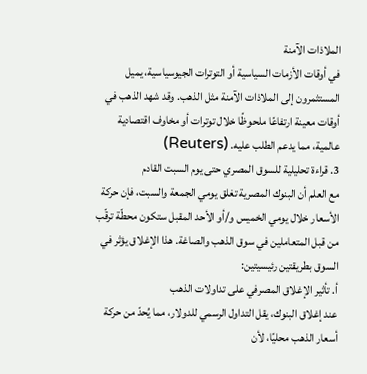الملاذات الآمنة
في أوقات الأزمات السياسية أو التوترات الجيوسياسية، يميل المستثمرون إلى الملاذات الآمنة مثل الذهب. وقد شهد الذهب في أوقات معينة ارتفاعًا ملحوظًا خلال توترات أو مخاوف اقتصادية عالمية، مما يدعم الطلب عليه. (Reuters)
3. قراءة تحليلية للسوق المصري حتى يوم السبت القادم
مع العلم أن البنوك المصرية تغلق يومي الجمعة والسبت، فإن حركة الأسعار خلال يومي الخميس و/أو الأحد المقبل ستكون محطّة ترقّب من قبل المتعاملين في سوق الذهب والصاغة. هذا الإغلاق يؤثر في السوق بطريقتين رئيسيتين:
أ. تأثير الإغلاق المصرفي على تداولات الذهب
عند إغلاق البنوك، يقل التداول الرسمي للدولار، مما يُحدّ من حركة أسعار الذهب محليًا، لأن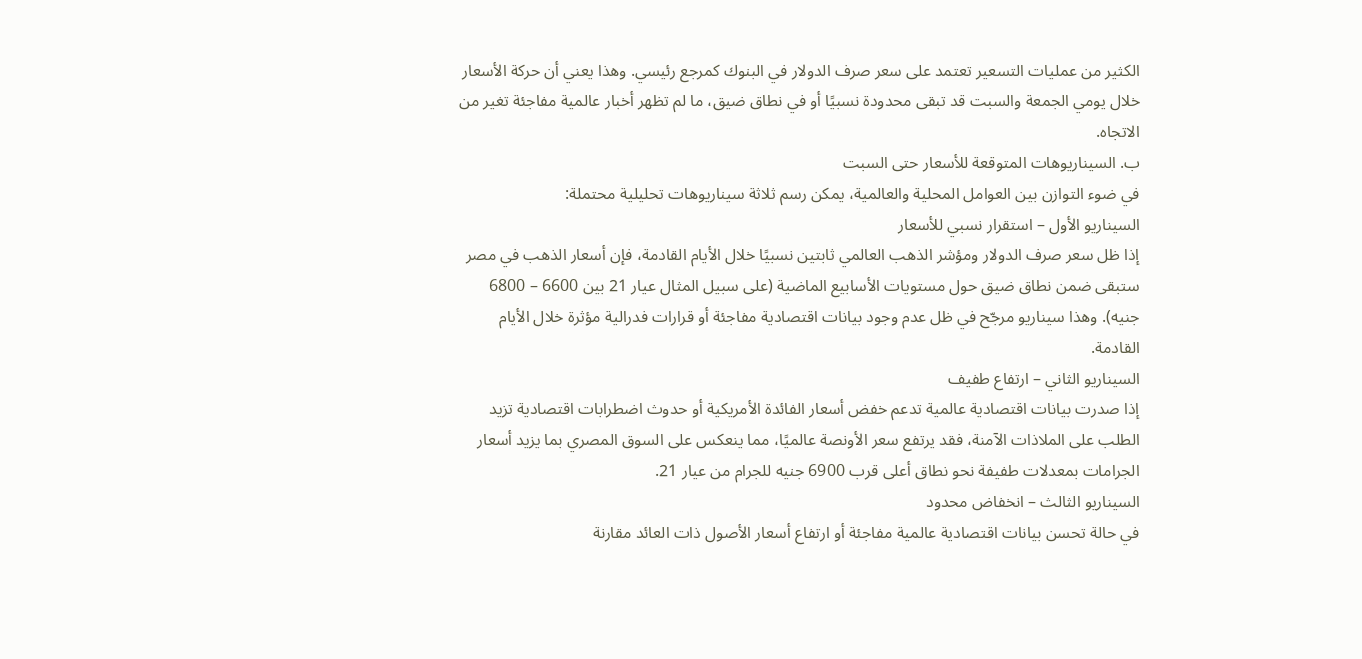الكثير من عمليات التسعير تعتمد على سعر صرف الدولار في البنوك كمرجع رئيسي. وهذا يعني أن حركة الأسعار خلال يومي الجمعة والسبت قد تبقى محدودة نسبيًا أو في نطاق ضيق، ما لم تظهر أخبار عالمية مفاجئة تغير من الاتجاه.
ب. السيناريوهات المتوقعة للأسعار حتى السبت
في ضوء التوازن بين العوامل المحلية والعالمية، يمكن رسم ثلاثة سيناريوهات تحليلية محتملة:
السيناريو الأول – استقرار نسبي للأسعار
إذا ظل سعر صرف الدولار ومؤشر الذهب العالمي ثابتين نسبيًا خلال الأيام القادمة، فإن أسعار الذهب في مصر ستبقى ضمن نطاق ضيق حول مستويات الأسابيع الماضية (على سبيل المثال عيار 21 بين 6600 – 6800 جنيه). وهذا سيناريو مرجّح في ظل عدم وجود بيانات اقتصادية مفاجئة أو قرارات فدرالية مؤثرة خلال الأيام القادمة.
السيناريو الثاني – ارتفاع طفيف
إذا صدرت بيانات اقتصادية عالمية تدعم خفض أسعار الفائدة الأمريكية أو حدوث اضطرابات اقتصادية تزيد الطلب على الملاذات الآمنة، فقد يرتفع سعر الأونصة عالميًا، مما ينعكس على السوق المصري بما يزيد أسعار الجرامات بمعدلات طفيفة نحو نطاق أعلى قرب 6900 جنيه للجرام من عيار 21.
السيناريو الثالث – انخفاض محدود
في حالة تحسن بيانات اقتصادية عالمية مفاجئة أو ارتفاع أسعار الأصول ذات العائد مقارنة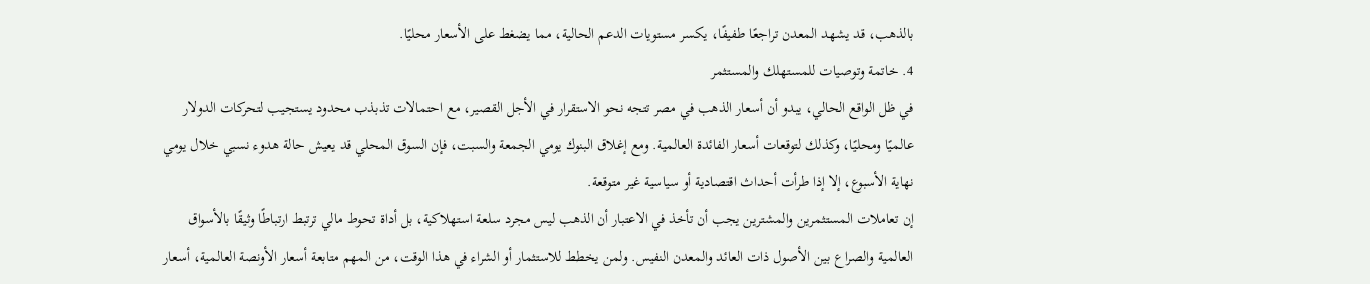بالذهب، قد يشهد المعدن تراجعًا طفيفًا، يكسر مستويات الدعم الحالية، مما يضغط على الأسعار محليًا.
4. خاتمة وتوصيات للمستهلك والمستثمر
في ظل الواقع الحالي، يبدو أن أسعار الذهب في مصر تتجه نحو الاستقرار في الأجل القصير، مع احتمالات تذبذب محدود يستجيب لتحركات الدولار عالميًا ومحليًا، وكذلك لتوقعات أسعار الفائدة العالمية. ومع إغلاق البنوك يومي الجمعة والسبت، فإن السوق المحلي قد يعيش حالة هدوء نسبي خلال يومي نهاية الأسبوع، إلا إذا طرأت أحداث اقتصادية أو سياسية غير متوقعة.
إن تعاملات المستثمرين والمشترين يجب أن تأخذ في الاعتبار أن الذهب ليس مجرد سلعة استهلاكية، بل أداة تحوط مالي ترتبط ارتباطًا وثيقًا بالأسواق العالمية والصراع بين الأصول ذات العائد والمعدن النفيس. ولمن يخطط للاستثمار أو الشراء في هذا الوقت، من المهم متابعة أسعار الأونصة العالمية، أسعار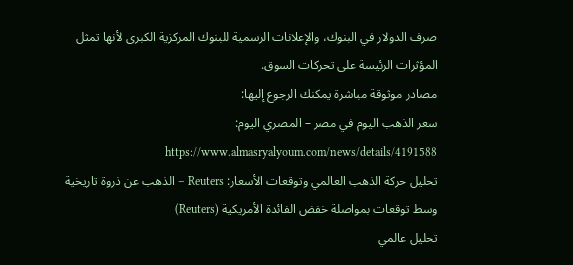صرف الدولار في البنوك، والإعلانات الرسمية للبنوك المركزية الكبرى لأنها تمثل المؤثرات الرئيسة على تحركات السوق.
مصادر موثوقة مباشرة يمكنك الرجوع إليها:
سعر الذهب اليوم في مصر – المصري اليوم: https://www.almasryalyoum.com/news/details/4191588
تحليل حركة الذهب العالمي وتوقعات الأسعار: Reuters – الذهب عن ذروة تاريخية وسط توقعات بمواصلة خفض الفائدة الأمريكية (Reuters)
تحليل عالمي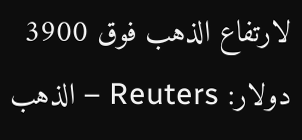لارتفاع الذهب فوق 3900 دولار: Reuters – الذهب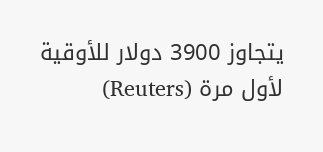يتجاوز 3900 دولار للأوقية لأول مرة (Reuters)